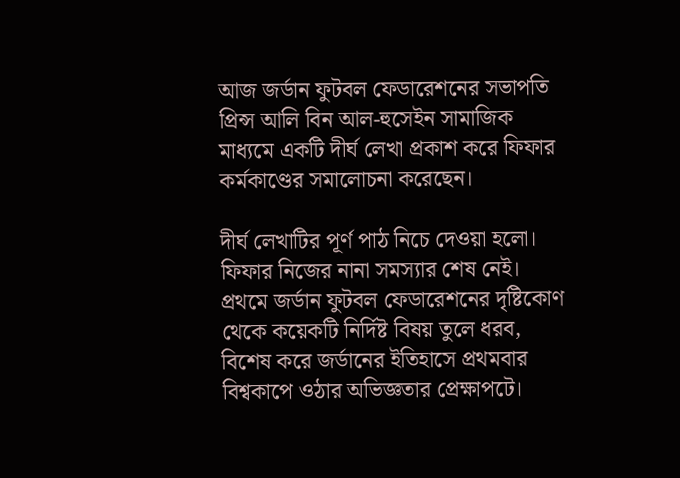আজ জর্ডান ফুটবল ফেডারেশনের সভাপতি প্রিন্স আলি বিন আল-হুসেইন সামাজিক মাধ্যমে একটি দীর্ঘ লেখা প্রকাশ করে ফিফার কর্মকাণ্ডের সমালোচনা করেছেন।

দীর্ঘ লেখাটির পূর্ণ পাঠ নিচে দেওয়া হলো।
ফিফার নিজের নানা সমস্যার শেষ নেই। প্রথমে জর্ডান ফুটবল ফেডারেশনের দৃষ্টিকোণ থেকে কয়েকটি নির্দিষ্ট বিষয় তুলে ধরব, বিশেষ করে জর্ডানের ইতিহাসে প্রথমবার বিশ্বকাপে ওঠার অভিজ্ঞতার প্রেক্ষাপটে।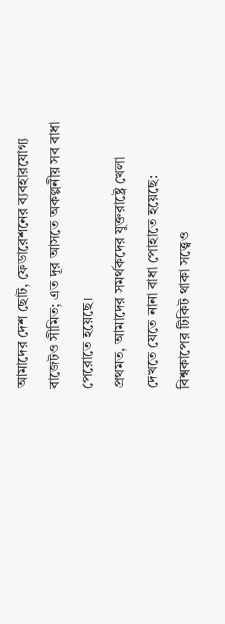আমাদের দেশ ছোট, ফেডারেশনের ব্যবহারযোগ্য বাজেটও সীমিত; এত দূর আসতে অকল্পনীয় সব বাধা পেরোতে হয়েছে।
প্রথমত, আমাদের সমর্থকদের যুক্তরাষ্ট্রে খেলা দেখতে যেতে নানা বাধা পোহাতে হয়েছে: বিশ্বকাপের টিকিট থাকা সত্ত্বেও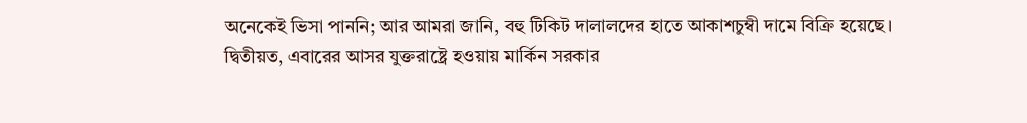অনেকেই ভিসা পাননি; আর আমরা জানি, বহু টিকিট দালালদের হাতে আকাশচুম্বী দামে বিক্রি হয়েছে।
দ্বিতীয়ত, এবারের আসর যুক্তরাষ্ট্রে হওয়ায় মার্কিন সরকার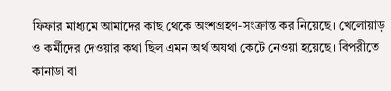ফিফার মাধ্যমে আমাদের কাছ থেকে অংশগ্রহণ-সংক্রান্ত কর নিয়েছে। খেলোয়াড় ও কর্মীদের দেওয়ার কথা ছিল এমন অর্থ অযথা কেটে নেওয়া হয়েছে। বিপরীতে কানাডা বা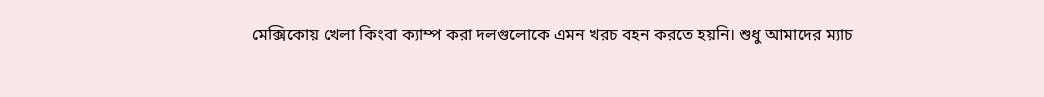মেক্সিকোয় খেলা কিংবা ক্যাম্প করা দলগুলোকে এমন খরচ বহন করতে হয়নি। শুধু আমাদের ম্যাচ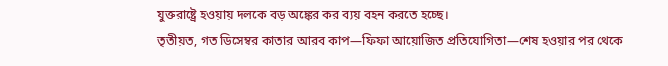যুক্তরাষ্ট্রে হওয়ায় দলকে বড় অঙ্কের কর ব্যয় বহন করতে হচ্ছে।
তৃতীয়ত, গত ডিসেম্বর কাতার আরব কাপ—ফিফা আয়োজিত প্রতিযোগিতা—শেষ হওয়ার পর থেকে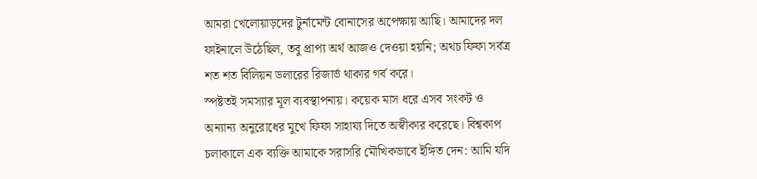আমরা খেলোয়াড়দের টুর্নামেন্ট বোনাসের অপেক্ষায় আছি। আমাদের দল ফাইনালে উঠেছিল, তবু প্রাপ্য অর্থ আজও দেওয়া হয়নি; অথচ ফিফা সর্বত্র শত শত বিলিয়ন ডলারের রিজার্ভ থাকার গর্ব করে।
স্পষ্টতই সমস্যার মূল ব্যবস্থাপনায়। কয়েক মাস ধরে এসব সংকট ও অন্যান্য অনুরোধের মুখে ফিফা সাহায্য দিতে অস্বীকার করেছে। বিশ্বকাপ চলাকালে এক ব্যক্তি আমাকে সরাসরি মৌখিকভাবে ইঙ্গিত দেন: আমি যদি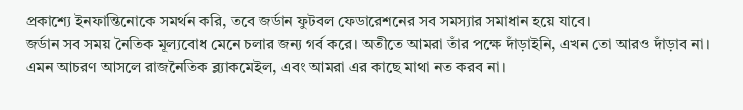প্রকাশ্যে ইনফান্তিনোকে সমর্থন করি, তবে জর্ডান ফুটবল ফেডারেশনের সব সমস্যার সমাধান হয়ে যাবে।
জর্ডান সব সময় নৈতিক মূল্যবোধ মেনে চলার জন্য গর্ব করে। অতীতে আমরা তাঁর পক্ষে দাঁড়াইনি, এখন তো আরও দাঁড়াব না। এমন আচরণ আসলে রাজনৈতিক ব্ল্যাকমেইল, এবং আমরা এর কাছে মাথা নত করব না।